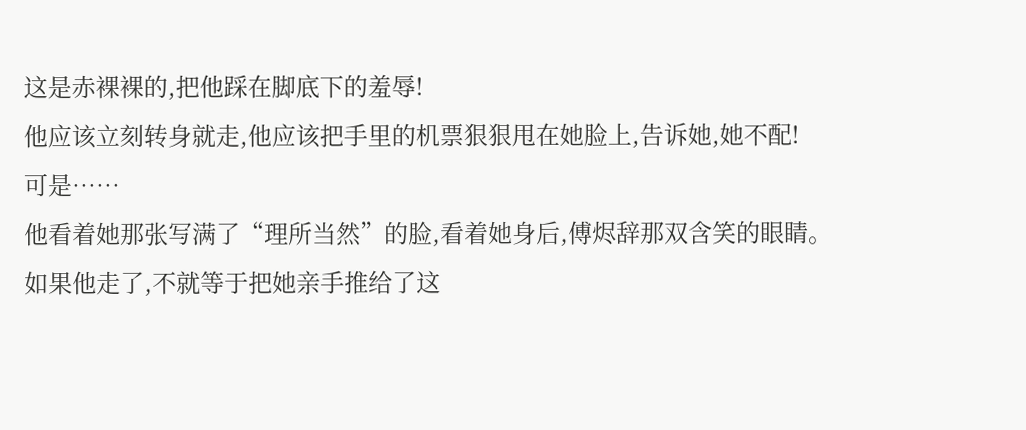这是赤裸裸的,把他踩在脚底下的羞辱!
他应该立刻转身就走,他应该把手里的机票狠狠甩在她脸上,告诉她,她不配!
可是……
他看着她那张写满了“理所当然”的脸,看着她身后,傅烬辞那双含笑的眼睛。
如果他走了,不就等于把她亲手推给了这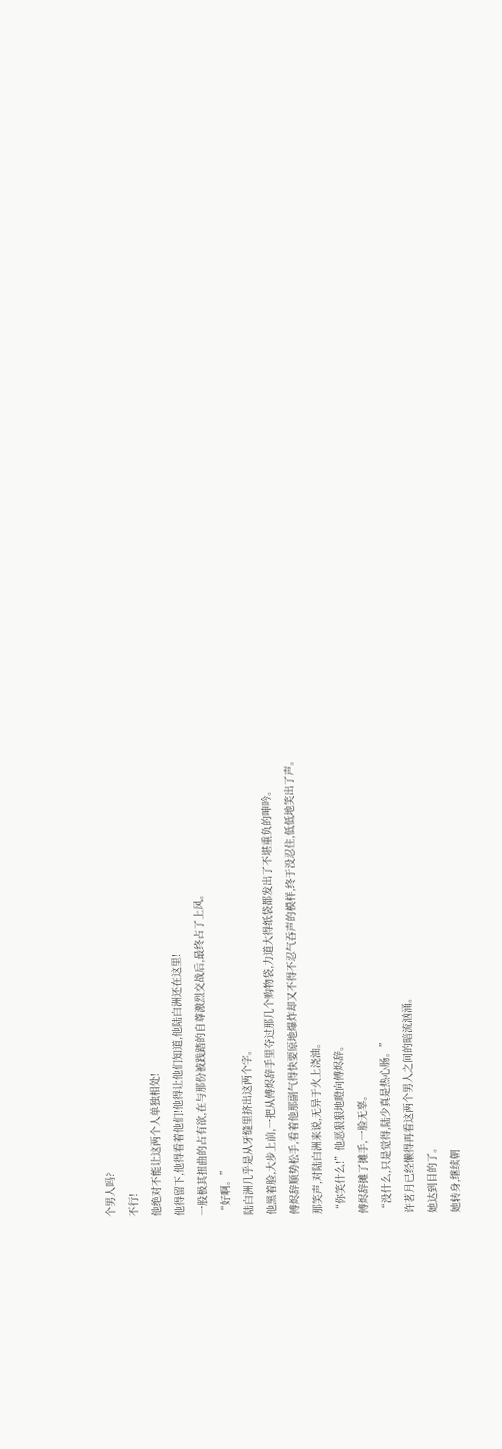个男人吗?
不行!
他绝对不能让这两个人单独相处!
他得留下,他得看着他们!他得让他们知道,他陆白洲还在这里!
一股极其扭曲的占有欲,在与那份被践踏的自尊激烈交战后,最终占了上风。
“好啊。”
陆白洲几乎是从牙缝里挤出这两个字。
他黑着脸,大步上前,一把从傅烬辞手里夺过那几个购物袋,力道大得纸袋都发出了不堪重负的呻吟。
傅烬辞顺势松手,看着他那副气得快要原地爆炸却又不得不忍气吞声的模样,终于没忍住,低低地笑出了声。
那笑声,对陆白洲来说,无异于火上浇油。
“你笑什么!”他恶狠狠地瞪向傅烬辞。
傅烬辞摊了摊手,一脸无辜。
“没什么,只是觉得,陆少真是热心肠。”
许茗月已经懒得再看这两个男人之间的暗流汹涌。
她达到目的了。
她转身,继续朝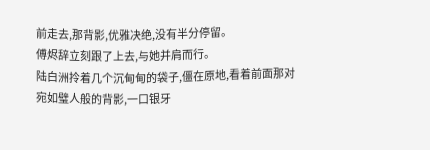前走去,那背影,优雅决绝,没有半分停留。
傅烬辞立刻跟了上去,与她并肩而行。
陆白洲拎着几个沉甸甸的袋子,僵在原地,看着前面那对宛如璧人般的背影,一口银牙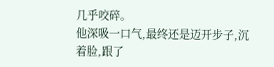几乎咬碎。
他深吸一口气,最终还是迈开步子,沉着脸,跟了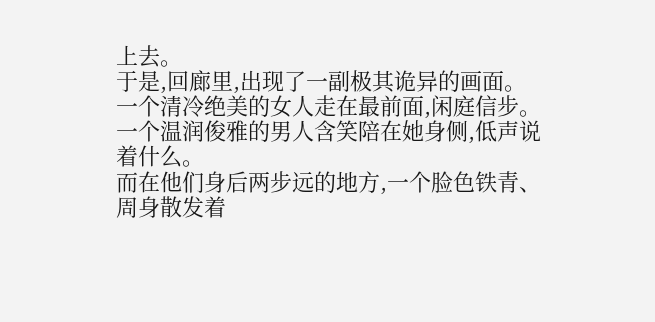上去。
于是,回廊里,出现了一副极其诡异的画面。
一个清冷绝美的女人走在最前面,闲庭信步。
一个温润俊雅的男人含笑陪在她身侧,低声说着什么。
而在他们身后两步远的地方,一个脸色铁青、周身散发着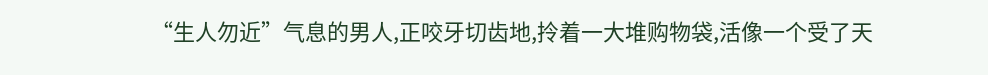“生人勿近”气息的男人,正咬牙切齿地,拎着一大堆购物袋,活像一个受了天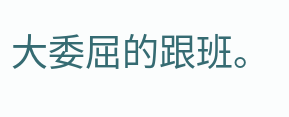大委屈的跟班。